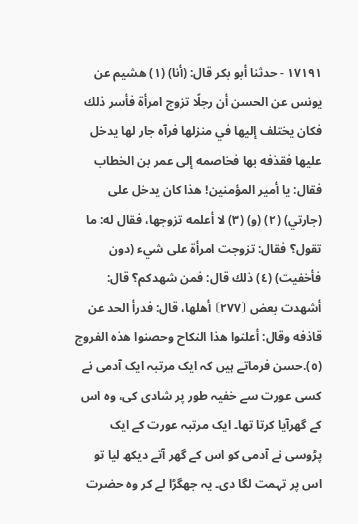١٧١٩١ - حدثنا أبو بكر قال: (أنا) (١) هشيم عن يونس عن الحسن أن رجلًا تزوج امرأة فأسر ذلك فكان يختلف إليها في منزلها فرآه جار لها يدخل عليها فقذفه بها فخاصمه إلى عمر بن الخطاب فقال: يا أمير المؤمنين! هذا كان يدخل على (جارتي) (٢) (و) (٣) لا أعلمه تزوجها، فقال له: ما تقول؟ فقال: تزوجت امرأة على شيء (دون فأخفيت) (٤) ذلك قال: فمن شهدكم؟ قال: أشهدت بعض ⦗٢٧٧⦘ أهلها، قال: فدرأ الحد عن قاذفه وقال: أعلنوا هذا النكاح وحصنوا هذه الفروج (٥).حسن فرماتے ہیں کہ ایک مرتبہ ایک آدمی نے کسی عورت سے خفیہ طور پر شادی کی، وہ اس کے گھرآیا کرتا تھا۔ ایک مرتبہ عورت کے ایک پڑوسی نے آدمی کو اس کے گھر آتے دیکھ لیا تو اس پر تہمت لگا دی۔ یہ جھگڑا لے کر وہ حضرت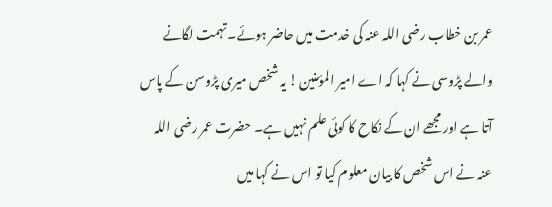عمر بن خطاب رضی اللہ عنہ کی خدمت میں حاضر ہوئے۔ تہمت لگانے والے پڑوسی نے کہا کہ اے امیر المؤمنین ! یہ شخص میری پڑوسن کے پاس آتا ہے اور مجھے ان کے نکاح کا کوئی علم نہیں ہے۔ حضرت عمر رضی اللہ عنہ نے اس شخص کا بیان معلوم کیا تو اس نے کہا میں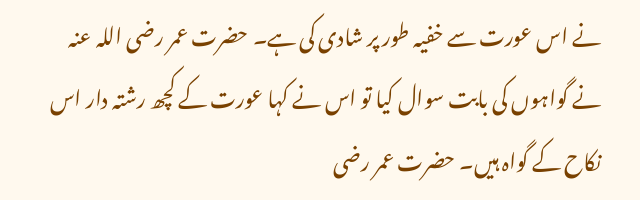نے اس عورت سے خفیہ طور پر شادی کی ہے۔ حضرت عمر رضی اللہ عنہ نے گواہوں کی بابت سوال کیا تو اس نے کہا عورت کے کچھ رشتہ دار اس نکاح کے گواہ ہیں۔ حضرت عمر رضی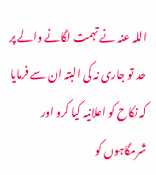اللہ عنہ نے تہمت لگانے والے پر حد تو جاری نہ کی البتہ ان سے فرمایا کہ نکاح کو اعلانیہ کیا کرو اور شرمگاہوں کو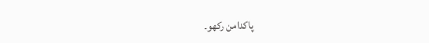پاکدامن رکھو۔